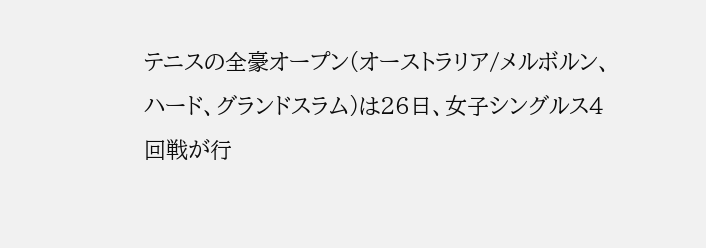テニスの全豪オープン(オーストラリア/メルボルン、ハード、グランドスラム)は26日、女子シングルス4回戦が行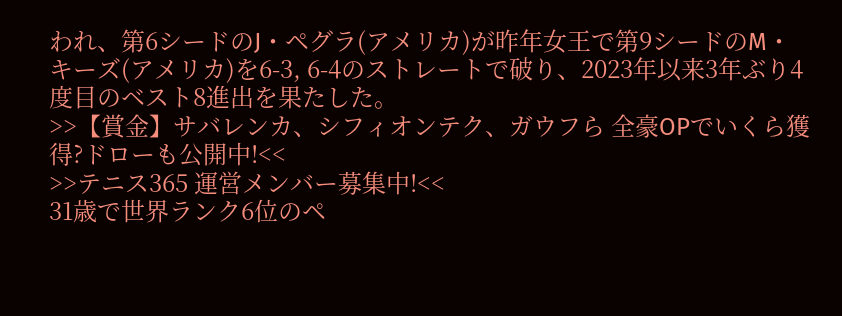われ、第6シードのJ・ペグラ(アメリカ)が昨年女王で第9シードのM・キーズ(アメリカ)を6-3, 6-4のストレートで破り、2023年以来3年ぶり4度目のベスト8進出を果たした。
>>【賞金】サバレンカ、シフィオンテク、ガウフら 全豪OPでいくら獲得?ドローも公開中!<<
>>テニス365 運営メンバー募集中!<<
31歳で世界ランク6位のペ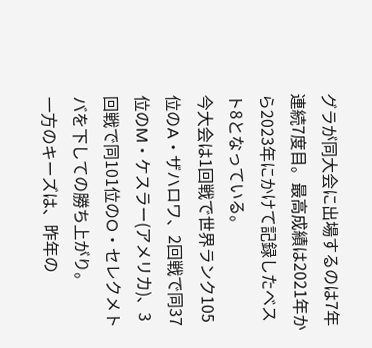グラが同大会に出場するのは7年連続7度目。最高成績は2021年から2023年にかけて記録したベスト8となっている。
今大会は1回戦で世界ランク105位のA・ザハロワ、2回戦で同37位のM・ケスラー(アメリカ)、3回戦で同101位のO・セレクメトバを下しての勝ち上がり。
一方のキーズは、昨年の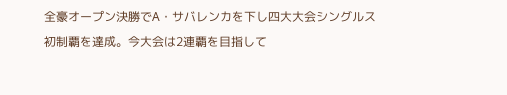全豪オープン決勝でA・サバレンカを下し四大大会シングルス初制覇を達成。今大会は2連覇を目指して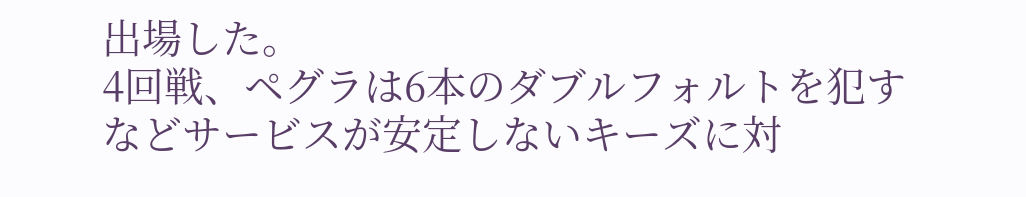出場した。
4回戦、ペグラは6本のダブルフォルトを犯すなどサービスが安定しないキーズに対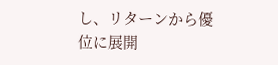し、リターンから優位に展開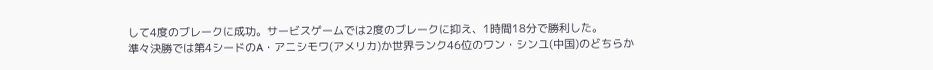して4度のブレークに成功。サービスゲームでは2度のブレークに抑え、1時間18分で勝利した。
準々決勝では第4シードのA・アニシモワ(アメリカ)か世界ランク46位のワン・シンユ(中国)のどちらか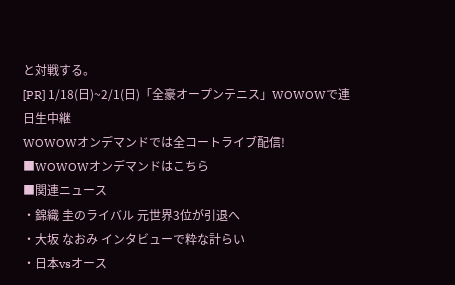と対戦する。
[PR] 1/18(日)~2/1(日)「全豪オープンテニス」WOWOWで連日生中継
WOWOWオンデマンドでは全コートライブ配信!
■WOWOWオンデマンドはこちら
■関連ニュース
・錦織 圭のライバル 元世界3位が引退へ
・大坂 なおみ インタビューで粋な計らい
・日本vsオース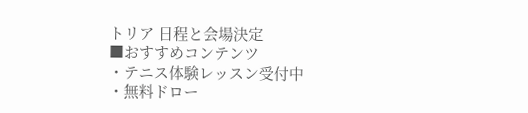トリア 日程と会場決定
■おすすめコンテンツ
・テニス体験レッスン受付中
・無料ドロー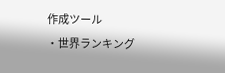作成ツール
・世界ランキング